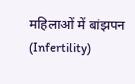महिलाओं में बांझपन (Infertility)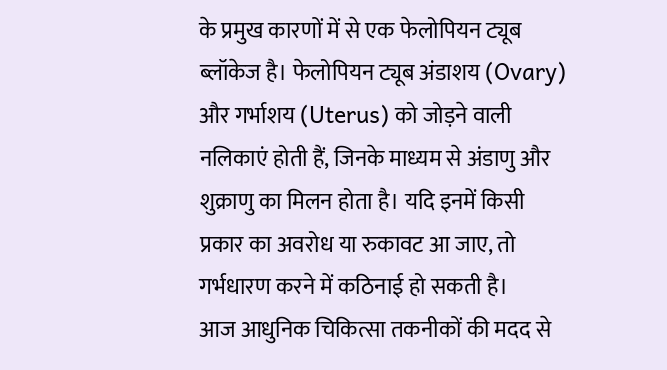के प्रमुख कारणों में से एक फेलोपियन ट्यूब ब्लॉकेज है। फेलोपियन ट्यूब अंडाशय (Ovary) और गर्भाशय (Uterus) को जोड़ने वाली नलिकाएं होती हैं, जिनके माध्यम से अंडाणु और शुक्राणु का मिलन होता है। यदि इनमें किसी प्रकार का अवरोध या रुकावट आ जाए, तो गर्भधारण करने में कठिनाई हो सकती है।
आज आधुनिक चिकित्सा तकनीकों की मदद से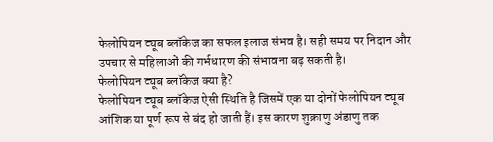फेलोपियन ट्यूब ब्लॉकेज का सफल इलाज संभव है। सही समय पर निदान और उपचार से महिलाओं की गर्भधारण की संभावना बढ़ सकती है।
फेलोपियन ट्यूब ब्लॉकेज क्या है?
फेलोपियन ट्यूब ब्लॉकेज ऐसी स्थिति है जिसमें एक या दोनों फेलोपियन ट्यूब आंशिक या पूर्ण रूप से बंद हो जाती हैं। इस कारण शुक्राणु अंडाणु तक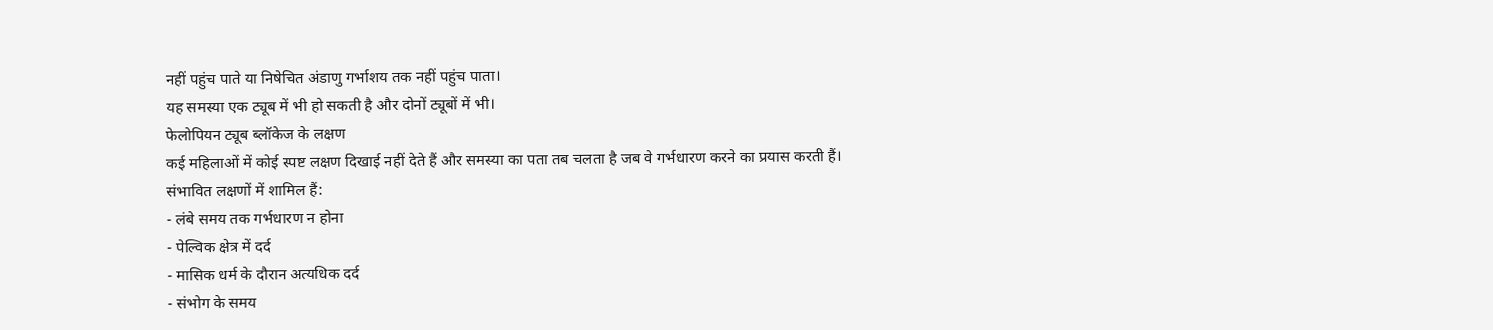नहीं पहुंच पाते या निषेचित अंडाणु गर्भाशय तक नहीं पहुंच पाता।
यह समस्या एक ट्यूब में भी हो सकती है और दोनों ट्यूबों में भी।
फेलोपियन ट्यूब ब्लॉकेज के लक्षण
कई महिलाओं में कोई स्पष्ट लक्षण दिखाई नहीं देते हैं और समस्या का पता तब चलता है जब वे गर्भधारण करने का प्रयास करती हैं।
संभावित लक्षणों में शामिल हैं:
- लंबे समय तक गर्भधारण न होना
- पेल्विक क्षेत्र में दर्द
- मासिक धर्म के दौरान अत्यधिक दर्द
- संभोग के समय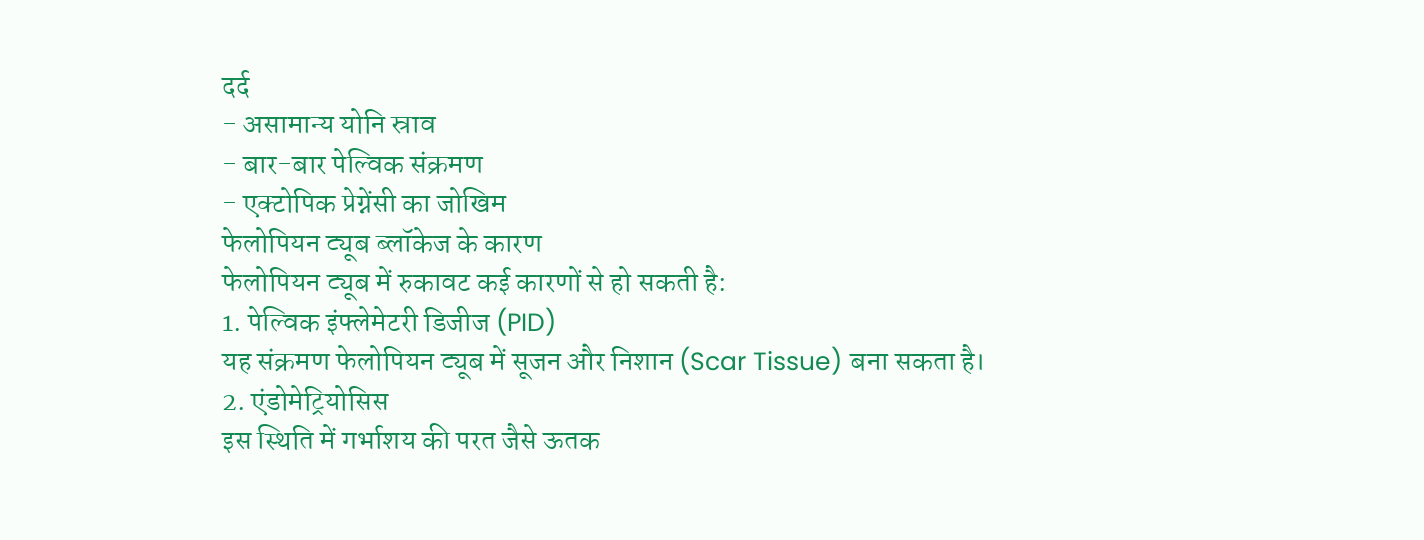दर्द
- असामान्य योनि स्राव
- बार-बार पेल्विक संक्रमण
- एक्टोपिक प्रेग्नेंसी का जोखिम
फेलोपियन ट्यूब ब्लॉकेज के कारण
फेलोपियन ट्यूब में रुकावट कई कारणों से हो सकती है:
1. पेल्विक इंफ्लेमेटरी डिजीज (PID)
यह संक्रमण फेलोपियन ट्यूब में सूजन और निशान (Scar Tissue) बना सकता है।
2. एंडोमेट्रियोसिस
इस स्थिति में गर्भाशय की परत जैसे ऊतक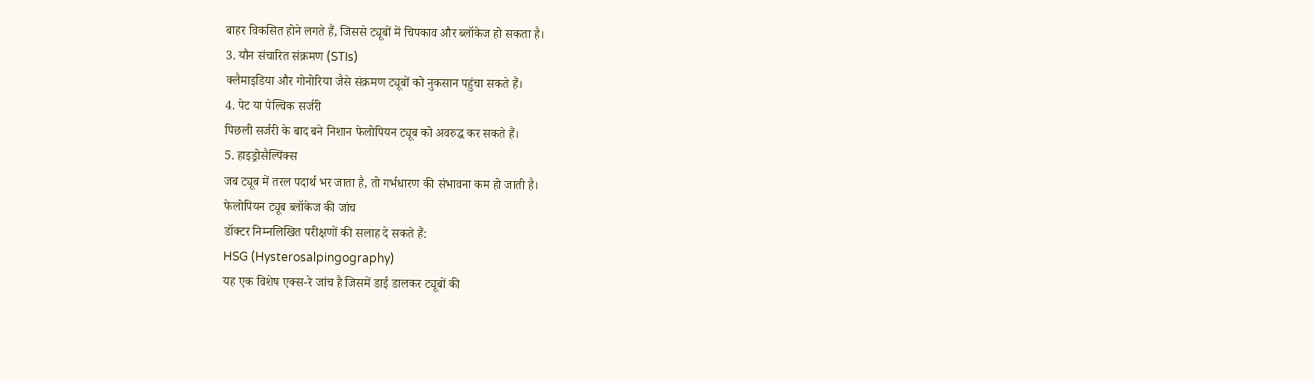बाहर विकसित होने लगते हैं, जिससे ट्यूबों में चिपकाव और ब्लॉकेज हो सकता है।
3. यौन संचारित संक्रमण (STIs)
क्लैमाइडिया और गोनोरिया जैसे संक्रमण ट्यूबों को नुकसान पहुंचा सकते हैं।
4. पेट या पेल्विक सर्जरी
पिछली सर्जरी के बाद बने निशान फेलोपियन ट्यूब को अवरुद्ध कर सकते हैं।
5. हाइड्रोसैल्पिंक्स
जब ट्यूब में तरल पदार्थ भर जाता है, तो गर्भधारण की संभावना कम हो जाती है।
फेलोपियन ट्यूब ब्लॉकेज की जांच
डॉक्टर निम्नलिखित परीक्षणों की सलाह दे सकते हैं:
HSG (Hysterosalpingography)
यह एक विशेष एक्स-रे जांच है जिसमें डाई डालकर ट्यूबों की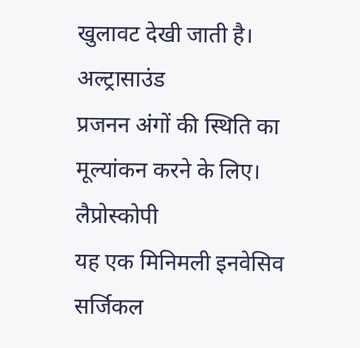खुलावट देखी जाती है।
अल्ट्रासाउंड
प्रजनन अंगों की स्थिति का मूल्यांकन करने के लिए।
लैप्रोस्कोपी
यह एक मिनिमली इनवेसिव सर्जिकल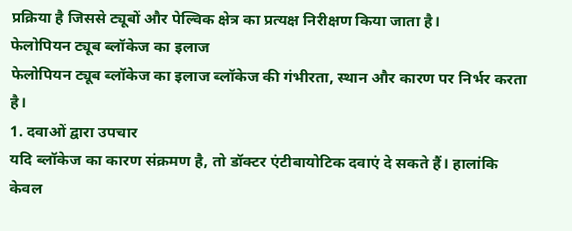प्रक्रिया है जिससे ट्यूबों और पेल्विक क्षेत्र का प्रत्यक्ष निरीक्षण किया जाता है।
फेलोपियन ट्यूब ब्लॉकेज का इलाज
फेलोपियन ट्यूब ब्लॉकेज का इलाज ब्लॉकेज की गंभीरता, स्थान और कारण पर निर्भर करता है।
1. दवाओं द्वारा उपचार
यदि ब्लॉकेज का कारण संक्रमण है, तो डॉक्टर एंटीबायोटिक दवाएं दे सकते हैं। हालांकि केवल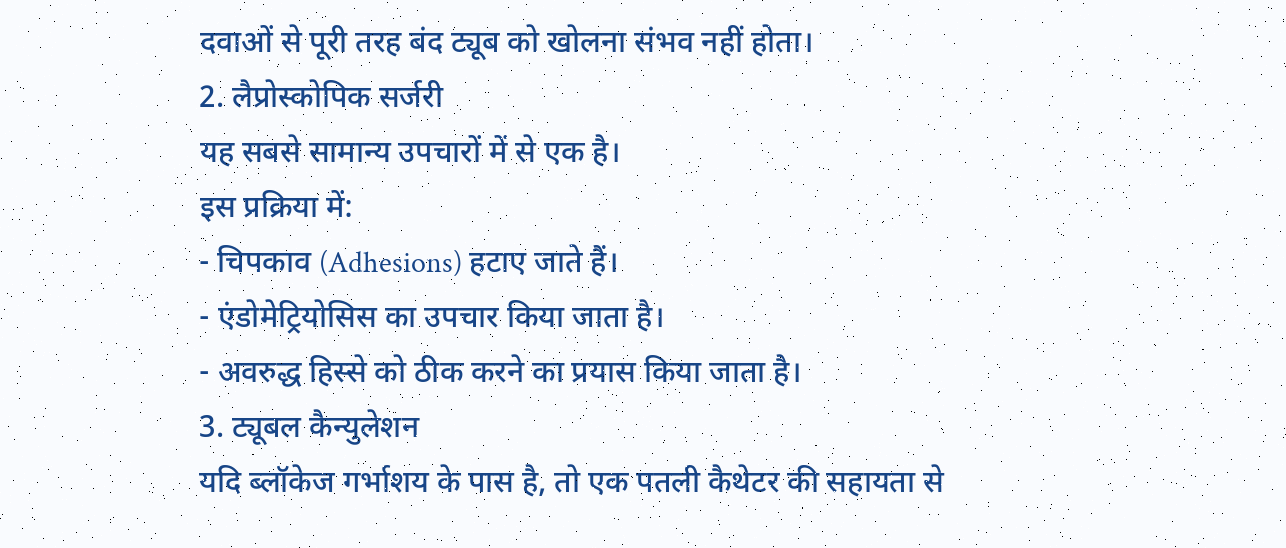दवाओं से पूरी तरह बंद ट्यूब को खोलना संभव नहीं होता।
2. लैप्रोस्कोपिक सर्जरी
यह सबसे सामान्य उपचारों में से एक है।
इस प्रक्रिया में:
- चिपकाव (Adhesions) हटाए जाते हैं।
- एंडोमेट्रियोसिस का उपचार किया जाता है।
- अवरुद्ध हिस्से को ठीक करने का प्रयास किया जाता है।
3. ट्यूबल कैन्युलेशन
यदि ब्लॉकेज गर्भाशय के पास है, तो एक पतली कैथेटर की सहायता से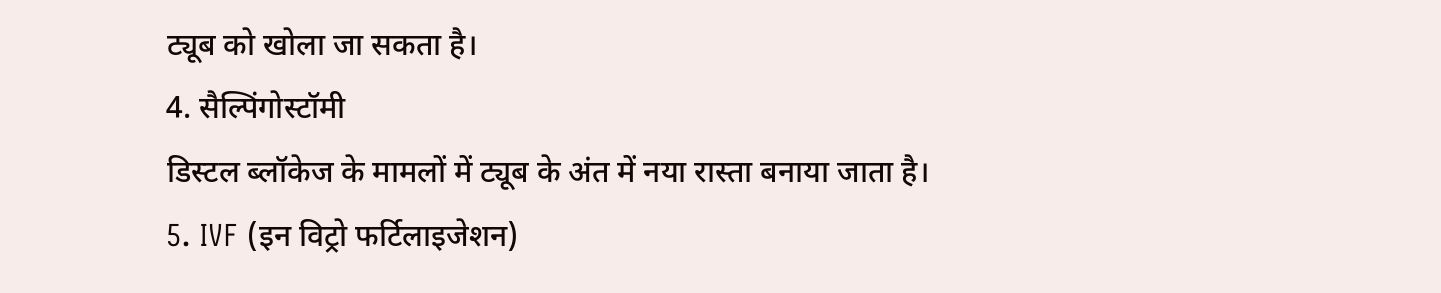ट्यूब को खोला जा सकता है।
4. सैल्पिंगोस्टॉमी
डिस्टल ब्लॉकेज के मामलों में ट्यूब के अंत में नया रास्ता बनाया जाता है।
5. IVF (इन विट्रो फर्टिलाइजेशन)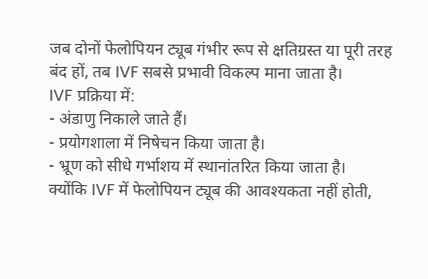जब दोनों फेलोपियन ट्यूब गंभीर रूप से क्षतिग्रस्त या पूरी तरह बंद हों, तब IVF सबसे प्रभावी विकल्प माना जाता है।
IVF प्रक्रिया में:
- अंडाणु निकाले जाते हैं।
- प्रयोगशाला में निषेचन किया जाता है।
- भ्रूण को सीधे गर्भाशय में स्थानांतरित किया जाता है।
क्योंकि IVF में फेलोपियन ट्यूब की आवश्यकता नहीं होती,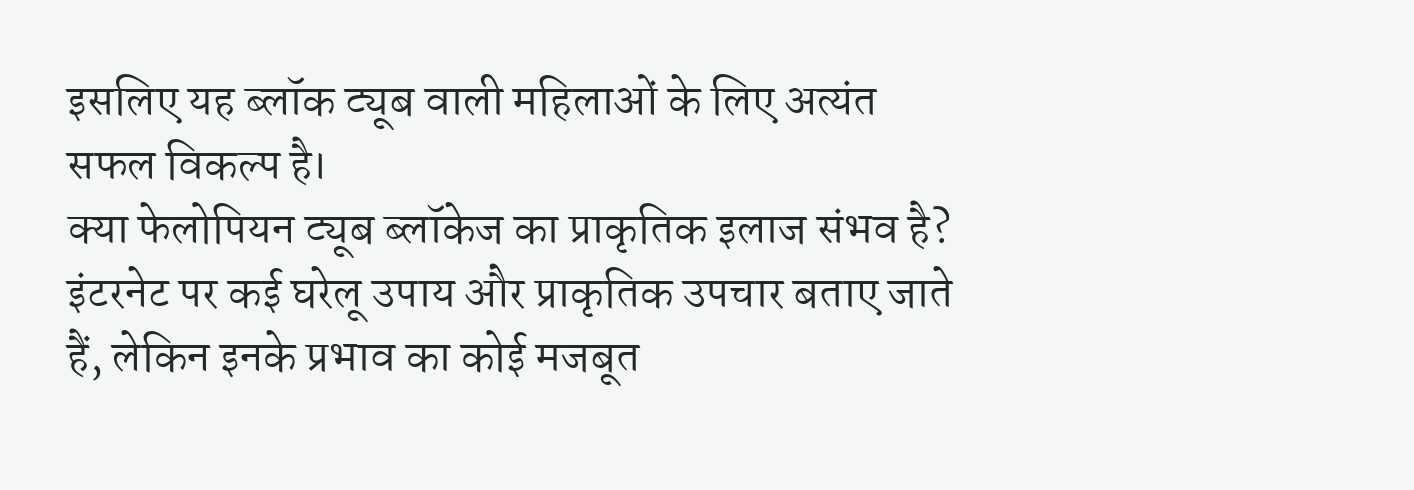इसलिए यह ब्लॉक ट्यूब वाली महिलाओं के लिए अत्यंत सफल विकल्प है।
क्या फेलोपियन ट्यूब ब्लॉकेज का प्राकृतिक इलाज संभव है?
इंटरनेट पर कई घरेलू उपाय और प्राकृतिक उपचार बताए जाते हैं, लेकिन इनके प्रभाव का कोई मजबूत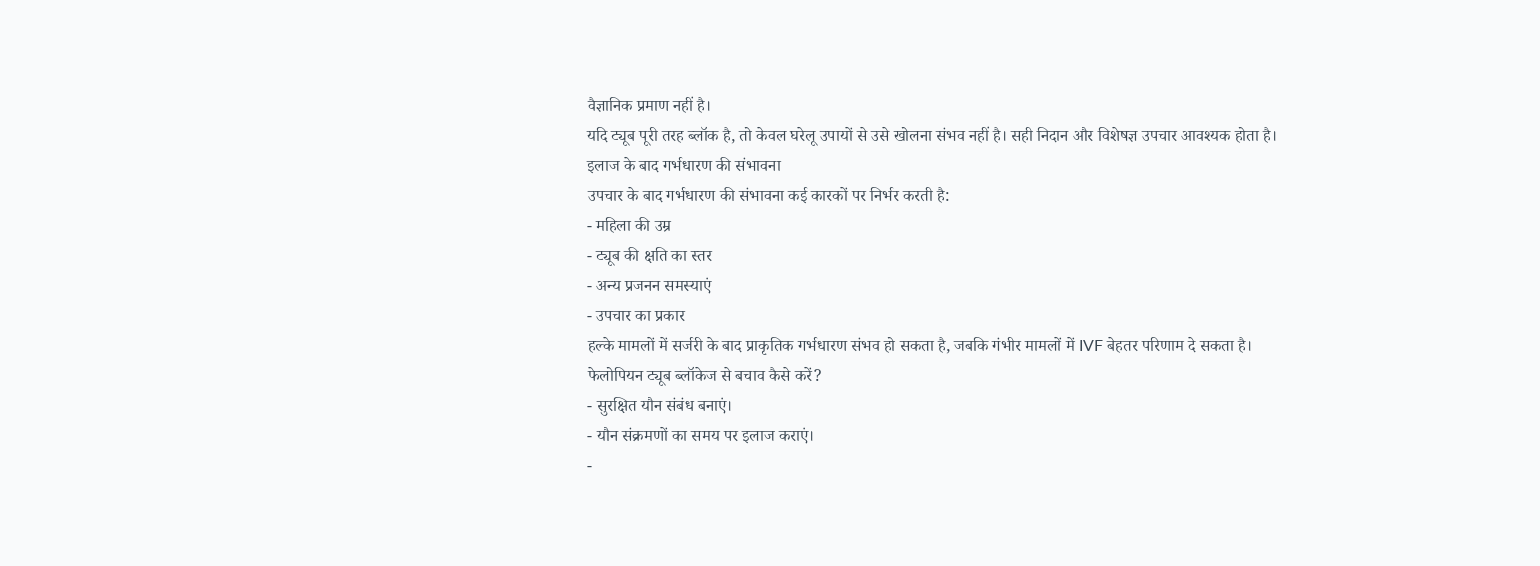वैज्ञानिक प्रमाण नहीं है।
यदि ट्यूब पूरी तरह ब्लॉक है, तो केवल घरेलू उपायों से उसे खोलना संभव नहीं है। सही निदान और विशेषज्ञ उपचार आवश्यक होता है।
इलाज के बाद गर्भधारण की संभावना
उपचार के बाद गर्भधारण की संभावना कई कारकों पर निर्भर करती है:
- महिला की उम्र
- ट्यूब की क्षति का स्तर
- अन्य प्रजनन समस्याएं
- उपचार का प्रकार
हल्के मामलों में सर्जरी के बाद प्राकृतिक गर्भधारण संभव हो सकता है, जबकि गंभीर मामलों में IVF बेहतर परिणाम दे सकता है।
फेलोपियन ट्यूब ब्लॉकेज से बचाव कैसे करें?
- सुरक्षित यौन संबंध बनाएं।
- यौन संक्रमणों का समय पर इलाज कराएं।
-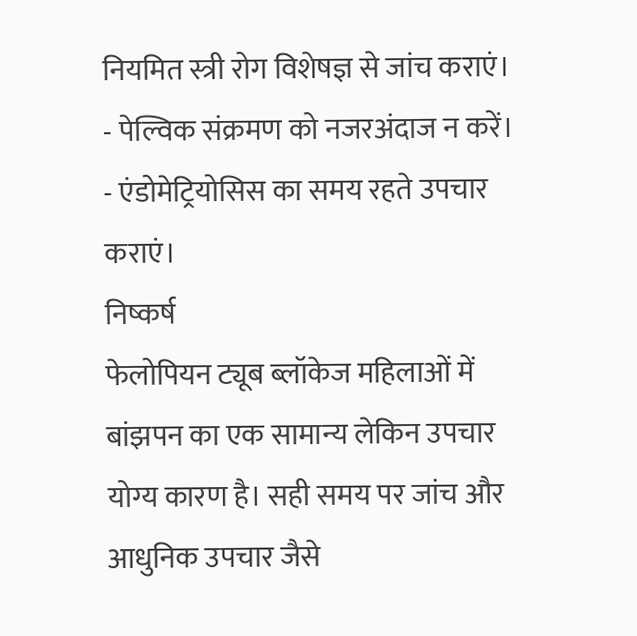नियमित स्त्री रोग विशेषज्ञ से जांच कराएं।
- पेल्विक संक्रमण को नजरअंदाज न करें।
- एंडोमेट्रियोसिस का समय रहते उपचार कराएं।
निष्कर्ष
फेलोपियन ट्यूब ब्लॉकेज महिलाओं में बांझपन का एक सामान्य लेकिन उपचार योग्य कारण है। सही समय पर जांच और आधुनिक उपचार जैसे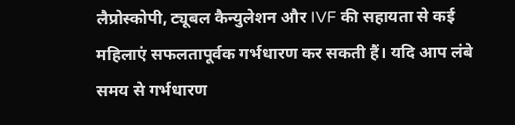लैप्रोस्कोपी, ट्यूबल कैन्युलेशन और IVF की सहायता से कई महिलाएं सफलतापूर्वक गर्भधारण कर सकती हैं। यदि आप लंबे समय से गर्भधारण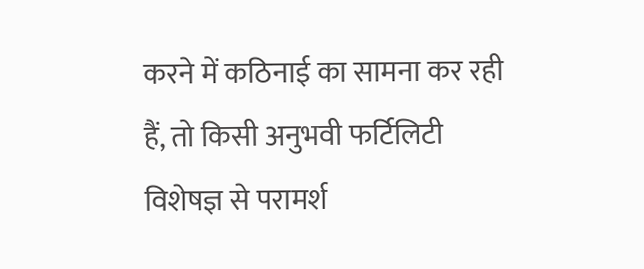करने में कठिनाई का सामना कर रही हैं, तो किसी अनुभवी फर्टिलिटी विशेषज्ञ से परामर्श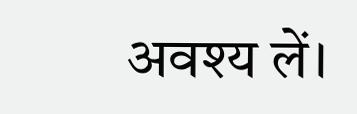अवश्य लें।